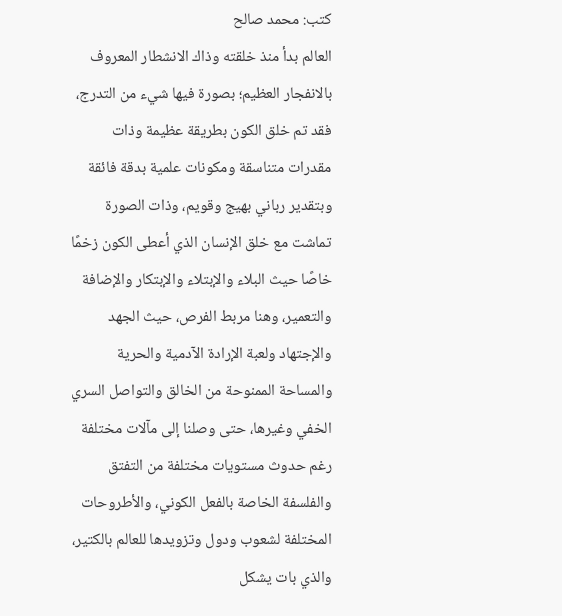كتب: محمد صالح
العالم بدأ منذ خلقته وذاك الانشطار المعروف بالانفجار العظيم؛ بصورة فيها شيء من التدرج، فقد تم خلق الكون بطريقة عظيمة وذات مقدرات متناسقة ومكونات علمية بدقة فائقة وبتقدير رباني بهيج وقويم، وذات الصورة تماشت مع خلق الإنسان الذي أعطى الكون زخمًا خاصًا حيث البلاء والإبتلاء والإبتكار والإضافة والتعمير، وهنا مربط الفرص، حيث الجهد والإجتهاد ولعبة الإرادة الآدمية والحرية والمساحة الممنوحة من الخالق والتواصل السري الخفي وغيرها، حتى وصلنا إلى مآلات مختلفة رغم حدوث مستويات مختلفة من التفتق والفلسفة الخاصة بالفعل الكوني، والأطروحات المختلفة لشعوب ودول وتزويدها للعالم بالكتير، والذي بات يشكل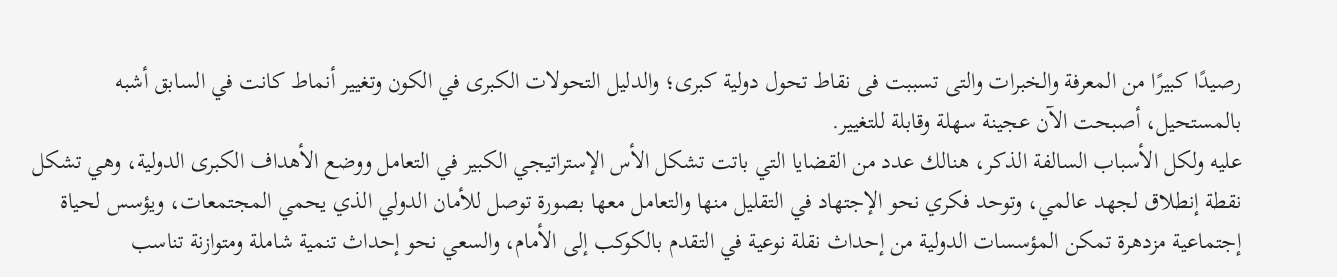رصيدًا كبيرًا من المعرفة والخبرات والتى تسببت فى نقاط تحول دولية كبرى؛ والدليل التحولات الكبرى في الكون وتغيير أنماط كانت في السابق أشبه بالمستحيل، أصبحت الآن عجينة سهلة وقابلة للتغيير.
عليه ولكل الأسباب السالفة الذكر، هنالك عدد من القضايا التي باتت تشكل الأس الإستراتيجي الكبير في التعامل ووضع الأهداف الكبرى الدولية، وهي تشكل نقطة إنطلاق لجهد عالمي، وتوحد فكري نحو الإجتهاد في التقليل منها والتعامل معها بصورة توصل للأمان الدولي الذي يحمي المجتمعات، ويؤسس لحياة إجتماعية مزدهرة تمكن المؤسسات الدولية من إحداث نقلة نوعية في التقدم بالكوكب إلى الأمام، والسعي نحو إحداث تنمية شاملة ومتوازنة تناسب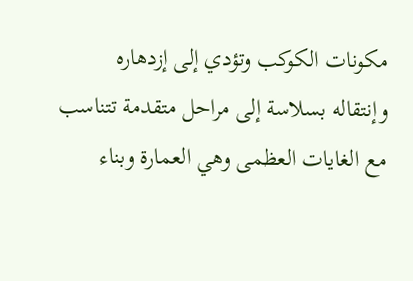مكونات الكوكب وتؤدي إلى إزدهاره وإنتقاله بسلاسة إلى مراحل متقدمة تتناسب مع الغايات العظمى وهي العمارة وبناء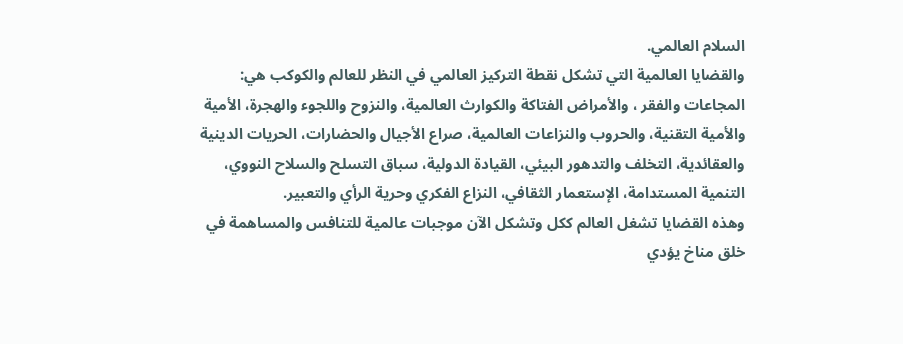السلام العالمي.
والقضايا العالمية التي تشكل نقطة التركيز العالمي في النظر للعالم والكوكب هي:
المجاعات والفقر ، والأمراض الفتاكة والكوارث العالمية، والنزوح واللجوء والهجرة، الأمية والأمية التقنية، والحروب والنزاعات العالمية، صراع الأجيال والحضارات، الحريات الدينية والعقائدية، التخلف والتدهور البيئي، القيادة الدولية، سباق التسلح والسلاح النووي، التنمية المستدامة، الإستعمار الثقافي، النزاع الفكري وحرية الرأي والتعبير.
وهذه القضايا تشغل العالم ككل وتشكل الآن موجبات عالمية للتنافس والمساهمة في خلق مناخ يؤدي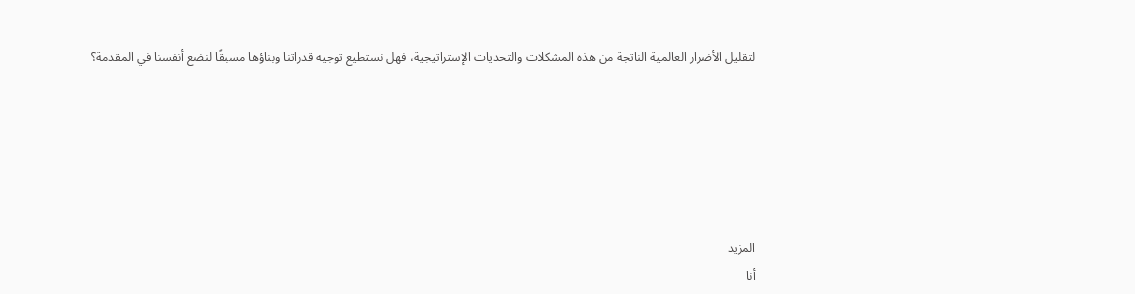لتقليل الأضرار العالمية الناتجة من هذه المشكلات والتحديات الإستراتيجية، فهل نستطيع توجيه قدراتنا وبناؤها مسبقًا لنضع أنفسنا في المقدمة؟






المزيد
أنا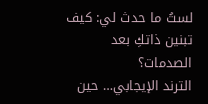لستُ ما حدث لي: كيف تبنين ذاتكِ بعد الصدمات؟
الترند الإيجابي… حين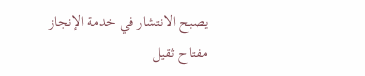يصبح الانتشار في خدمة الإنجاز
مفتاح ثقيل